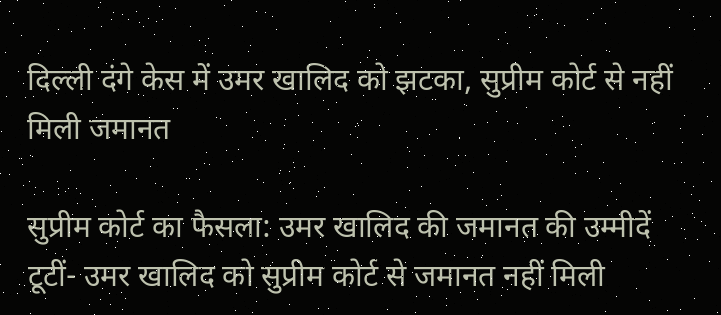दिल्ली दंगे केस में उमर खालिद को झटका, सुप्रीम कोर्ट से नहीं मिली जमानत

सुप्रीम कोर्ट का फैसला: उमर खालिद की जमानत की उम्मीदें टूटीं- उमर खालिद को सुप्रीम कोर्ट से जमानत नहीं मिली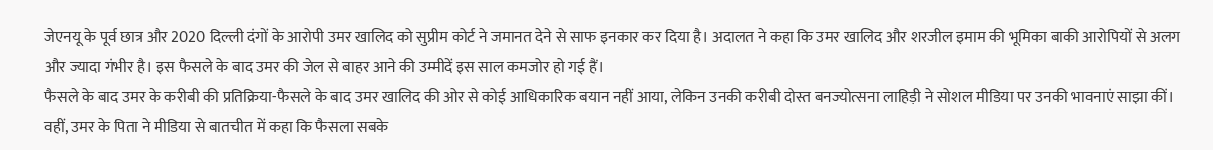जेएनयू के पूर्व छात्र और 2020 दिल्ली दंगों के आरोपी उमर खालिद को सुप्रीम कोर्ट ने जमानत देने से साफ इनकार कर दिया है। अदालत ने कहा कि उमर खालिद और शरजील इमाम की भूमिका बाकी आरोपियों से अलग और ज्यादा गंभीर है। इस फैसले के बाद उमर की जेल से बाहर आने की उम्मीदें इस साल कमजोर हो गई हैं।
फैसले के बाद उमर के करीबी की प्रतिक्रिया-फैसले के बाद उमर खालिद की ओर से कोई आधिकारिक बयान नहीं आया, लेकिन उनकी करीबी दोस्त बनज्योत्सना लाहिड़ी ने सोशल मीडिया पर उनकी भावनाएं साझा कीं। वहीं, उमर के पिता ने मीडिया से बातचीत में कहा कि फैसला सबके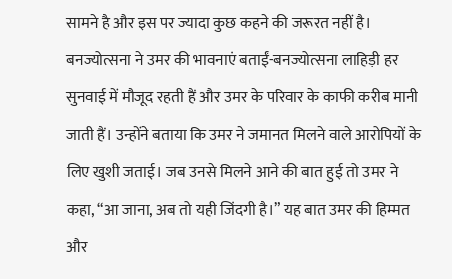सामने है और इस पर ज्यादा कुछ कहने की जरूरत नहीं है।
बनज्योत्सना ने उमर की भावनाएं बताईं-बनज्योत्सना लाहिड़ी हर सुनवाई में मौजूद रहती हैं और उमर के परिवार के काफी करीब मानी जाती हैं। उन्होंने बताया कि उमर ने जमानत मिलने वाले आरोपियों के लिए खुशी जताई। जब उनसे मिलने आने की बात हुई तो उमर ने कहा, “आ जाना, अब तो यही जिंदगी है।” यह बात उमर की हिम्मत और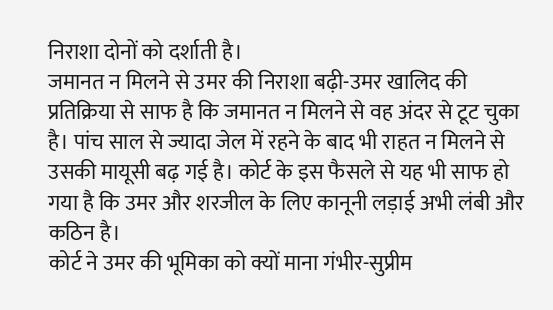निराशा दोनों को दर्शाती है।
जमानत न मिलने से उमर की निराशा बढ़ी-उमर खालिद की प्रतिक्रिया से साफ है कि जमानत न मिलने से वह अंदर से टूट चुका है। पांच साल से ज्यादा जेल में रहने के बाद भी राहत न मिलने से उसकी मायूसी बढ़ गई है। कोर्ट के इस फैसले से यह भी साफ हो गया है कि उमर और शरजील के लिए कानूनी लड़ाई अभी लंबी और कठिन है।
कोर्ट ने उमर की भूमिका को क्यों माना गंभीर-सुप्रीम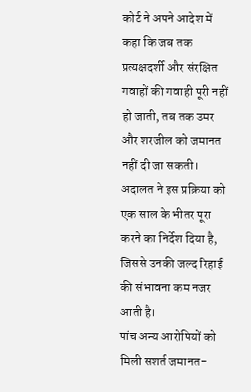कोर्ट ने अपने आदेश में कहा कि जब तक प्रत्यक्षदर्शी और संरक्षित गवाहों की गवाही पूरी नहीं हो जाती, तब तक उमर और शरजील को जमानत नहीं दी जा सकती। अदालत ने इस प्रक्रिया को एक साल के भीतर पूरा करने का निर्देश दिया है, जिससे उनकी जल्द रिहाई की संभावना कम नजर आती है।
पांच अन्य आरोपियों को मिली सशर्त जमानत-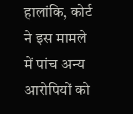हालांकि, कोर्ट ने इस मामले में पांच अन्य आरोपियों को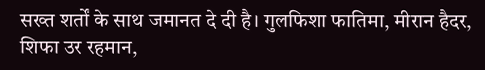सख्त शर्तों के साथ जमानत दे दी है। गुलफिशा फातिमा, मीरान हैदर, शिफा उर रहमान,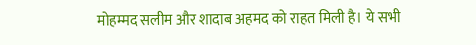मोहम्मद सलीम और शादाब अहमद को राहत मिली है। ये सभी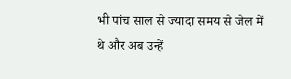भी पांच साल से ज्यादा समय से जेल में थे और अब उन्हें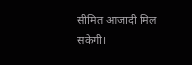सीमित आजादी मिल सकेगी।